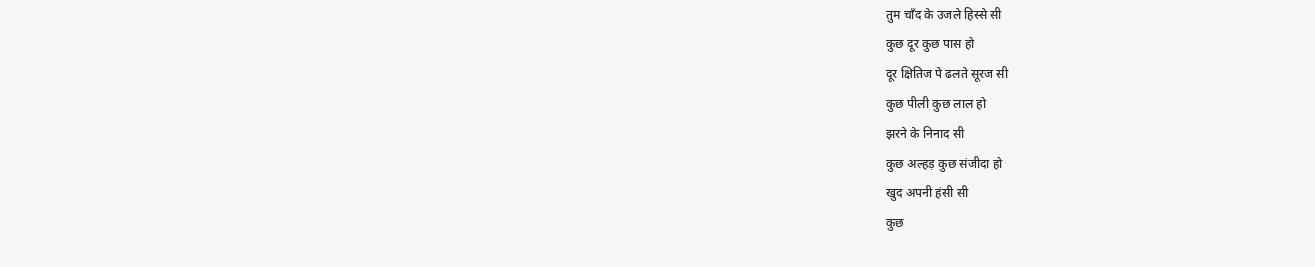तुम चाँद के उजले हिस्से सी
कुछ दूर कुछ पास हो
दूर क्षितिज पे ढलते सूरज सी
कुछ पीली कुछ लाल हो
झरने के निनाद सी
कुछ अल्हड़ कुछ संजीदा हो
खुद अपनी हंसी सी
कुछ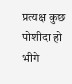प्रत्यक्ष कुछ पोशीदा हो
भीगे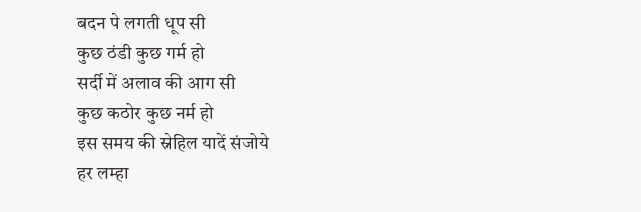बदन पे लगती धूप सी
कुछ ठंडी कुछ गर्म हो
सर्दी में अलाव की आग सी
कुछ कठोर कुछ नर्म हो
इस समय की स्नेहिल यादें संजोये
हर लम्हा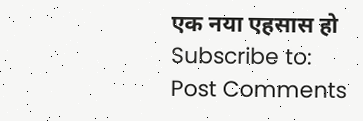एक नया एहसास हो
Subscribe to:
Post Comments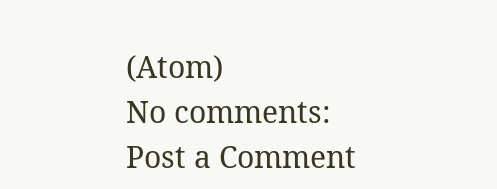(Atom)
No comments:
Post a Comment